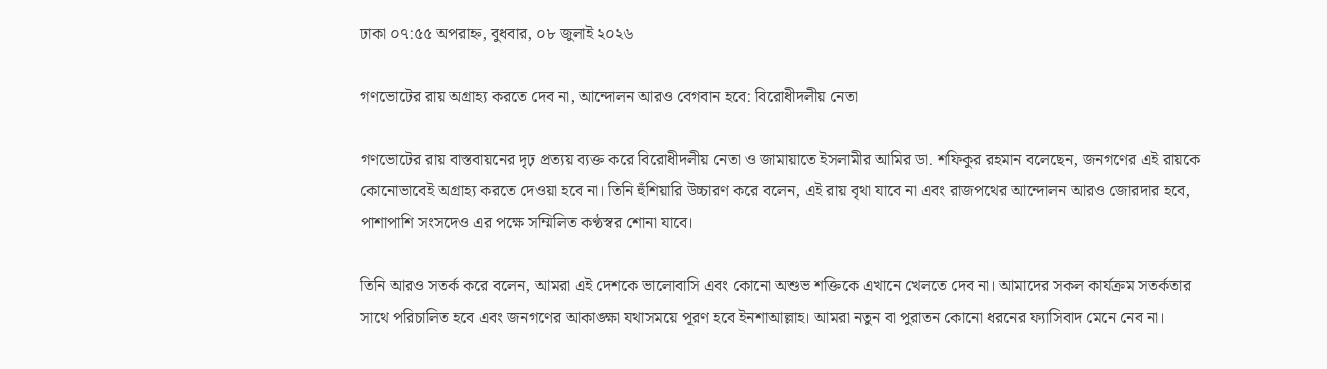ঢাকা ০৭:৫৫ অপরাহ্ন, বুধবার, ০৮ জুলাই ২০২৬

গণভোটের রায় অগ্রাহ্য করতে দেব না, আন্দোলন আরও বেগবান হবে: বিরোধীদলীয় নেতা

গণভোটের রায় বাস্তবায়নের দৃঢ় প্রত্যয় ব্যক্ত করে বিরোধীদলীয় নেতা ও জামায়াতে ইসলামীর আমির ডা. শফিকুর রহমান বলেছেন, জনগণের এই রায়কে কোনোভাবেই অগ্রাহ্য করতে দেওয়া হবে না। তিনি হুঁশিয়ারি উচ্চারণ করে বলেন, এই রায় বৃথা যাবে না এবং রাজপথের আন্দোলন আরও জোরদার হবে, পাশাপাশি সংসদেও এর পক্ষে সম্মিলিত কণ্ঠস্বর শোনা যাবে।

তিনি আরও সতর্ক করে বলেন, আমরা এই দেশকে ভালোবাসি এবং কোনো অশুভ শক্তিকে এখানে খেলতে দেব না। আমাদের সকল কার্যক্রম সতর্কতার সাথে পরিচালিত হবে এবং জনগণের আকাঙ্ক্ষা যথাসময়ে পূরণ হবে ইনশাআল্লাহ। আমরা নতুন বা পুরাতন কোনো ধরনের ফ্যাসিবাদ মেনে নেব না।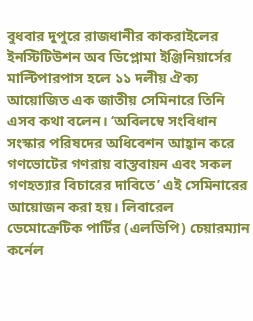বুধবার দুপুরে রাজধানীর কাকরাইলের ইনস্টিটিউশন অব ডিপ্লোমা ইঞ্জিনিয়ার্সের মাল্টিপারপাস হলে ১১ দলীয় ঐক্য আয়োজিত এক জাতীয় সেমিনারে তিনি এসব কথা বলেন। ‘অবিলম্বে সংবিধান সংস্কার পরিষদের অধিবেশন আহ্বান করে গণভোটের গণরায় বাস্তবায়ন এবং সকল গণহত্যার বিচারের দাবিতে’ এই সেমিনারের আয়োজন করা হয়। লিবারেল ডেমোক্রেটিক পার্টির (এলডিপি) চেয়ারম্যান কর্নেল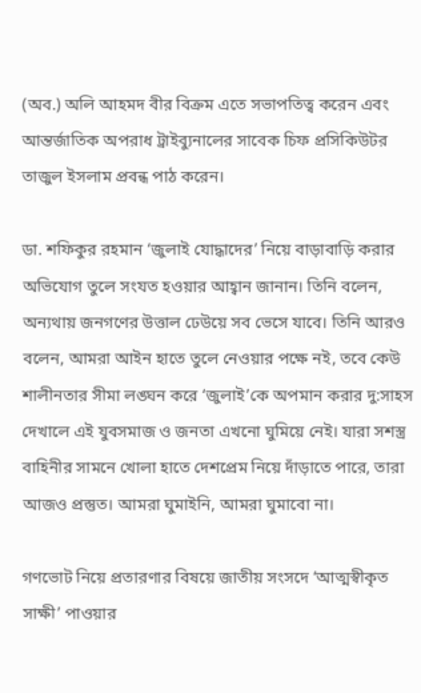(অব.) অলি আহমদ বীর বিক্রম এতে সভাপতিত্ব করেন এবং আন্তর্জাতিক অপরাধ ট্রাইব্যুনালের সাবেক চিফ প্রসিকিউটর তাজুল ইসলাম প্রবন্ধ পাঠ করেন।

ডা. শফিকুর রহমান ‘জুলাই যোদ্ধাদের’ নিয়ে বাড়াবাড়ি করার অভিযোগ তুলে সংযত হওয়ার আহ্বান জানান। তিনি বলেন, অন্যথায় জনগণের উত্তাল ঢেউয়ে সব ভেসে যাবে। তিনি আরও বলেন, আমরা আইন হাতে তুলে নেওয়ার পক্ষে নই, তবে কেউ শালীনতার সীমা লঙ্ঘন করে ‘জুলাই’কে অপমান করার দু:সাহস দেখালে এই যুবসমাজ ও জনতা এখনো ঘুমিয়ে নেই। যারা সশস্ত্র বাহিনীর সামনে খোলা হাতে দেশপ্রেম নিয়ে দাঁড়াতে পারে, তারা আজও প্রস্তুত। আমরা ঘুমাইনি, আমরা ঘুমাবো না।

গণভোট নিয়ে প্রতারণার বিষয়ে জাতীয় সংসদে ‘আত্মস্বীকৃত সাক্ষী’ পাওয়ার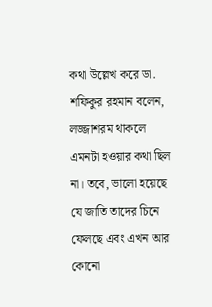কথা উল্লেখ করে ডা. শফিকুর রহমান বলেন, লজ্জাশরম থাকলে এমনটা হওয়ার কথা ছিল না। তবে, ভালো হয়েছে যে জাতি তাদের চিনে ফেলছে এবং এখন আর কোনো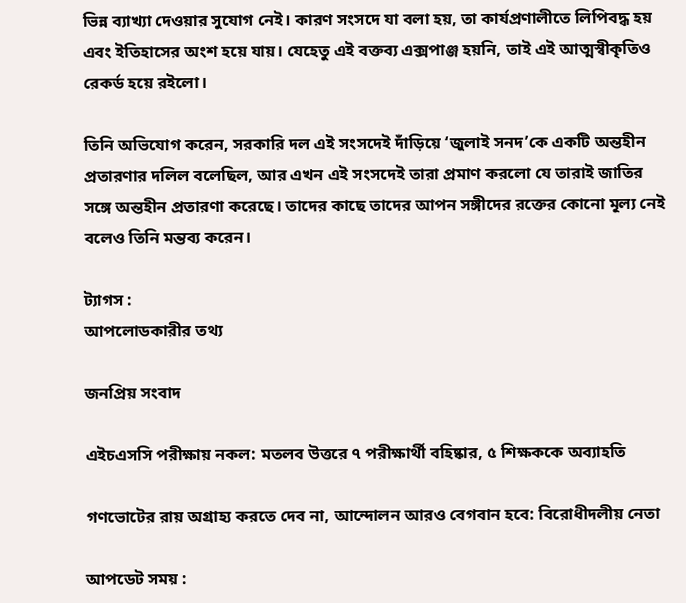ভিন্ন ব্যাখ্যা দেওয়ার সুযোগ নেই। কারণ সংসদে যা বলা হয়, তা কার্যপ্রণালীতে লিপিবদ্ধ হয় এবং ইতিহাসের অংশ হয়ে যায়। যেহেতু এই বক্তব্য এক্সপাঞ্জ হয়নি, তাই এই আত্মস্বীকৃতিও রেকর্ড হয়ে রইলো।

তিনি অভিযোগ করেন, সরকারি দল এই সংসদেই দাঁড়িয়ে ‘জুলাই সনদ’কে একটি অন্তহীন প্রতারণার দলিল বলেছিল, আর এখন এই সংসদেই তারা প্রমাণ করলো যে তারাই জাতির সঙ্গে অন্তহীন প্রতারণা করেছে। তাদের কাছে তাদের আপন সঙ্গীদের রক্তের কোনো মূল্য নেই বলেও তিনি মন্তব্য করেন।

ট্যাগস :
আপলোডকারীর তথ্য

জনপ্রিয় সংবাদ

এইচএসসি পরীক্ষায় নকল: মতলব উত্তরে ৭ পরীক্ষার্থী বহিষ্কার, ৫ শিক্ষককে অব্যাহতি

গণভোটের রায় অগ্রাহ্য করতে দেব না, আন্দোলন আরও বেগবান হবে: বিরোধীদলীয় নেতা

আপডেট সময় :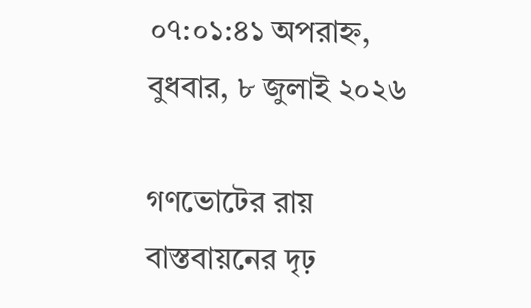০৭:০১:৪১ অপরাহ্ন, বুধবার, ৮ জুলাই ২০২৬

গণভোটের রায় বাস্তবায়নের দৃঢ়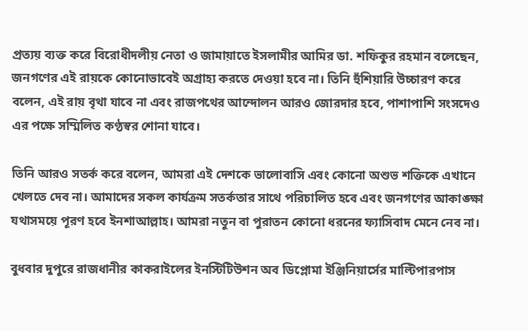প্রত্যয় ব্যক্ত করে বিরোধীদলীয় নেতা ও জামায়াতে ইসলামীর আমির ডা. শফিকুর রহমান বলেছেন, জনগণের এই রায়কে কোনোভাবেই অগ্রাহ্য করতে দেওয়া হবে না। তিনি হুঁশিয়ারি উচ্চারণ করে বলেন, এই রায় বৃথা যাবে না এবং রাজপথের আন্দোলন আরও জোরদার হবে, পাশাপাশি সংসদেও এর পক্ষে সম্মিলিত কণ্ঠস্বর শোনা যাবে।

তিনি আরও সতর্ক করে বলেন, আমরা এই দেশকে ভালোবাসি এবং কোনো অশুভ শক্তিকে এখানে খেলতে দেব না। আমাদের সকল কার্যক্রম সতর্কতার সাথে পরিচালিত হবে এবং জনগণের আকাঙ্ক্ষা যথাসময়ে পূরণ হবে ইনশাআল্লাহ। আমরা নতুন বা পুরাতন কোনো ধরনের ফ্যাসিবাদ মেনে নেব না।

বুধবার দুপুরে রাজধানীর কাকরাইলের ইনস্টিটিউশন অব ডিপ্লোমা ইঞ্জিনিয়ার্সের মাল্টিপারপাস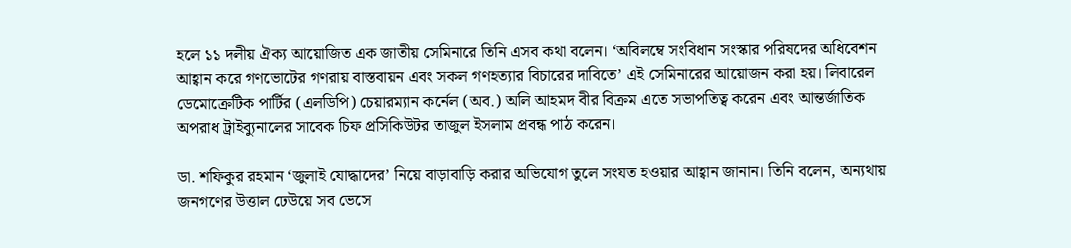হলে ১১ দলীয় ঐক্য আয়োজিত এক জাতীয় সেমিনারে তিনি এসব কথা বলেন। ‘অবিলম্বে সংবিধান সংস্কার পরিষদের অধিবেশন আহ্বান করে গণভোটের গণরায় বাস্তবায়ন এবং সকল গণহত্যার বিচারের দাবিতে’ এই সেমিনারের আয়োজন করা হয়। লিবারেল ডেমোক্রেটিক পার্টির (এলডিপি) চেয়ারম্যান কর্নেল (অব.) অলি আহমদ বীর বিক্রম এতে সভাপতিত্ব করেন এবং আন্তর্জাতিক অপরাধ ট্রাইব্যুনালের সাবেক চিফ প্রসিকিউটর তাজুল ইসলাম প্রবন্ধ পাঠ করেন।

ডা. শফিকুর রহমান ‘জুলাই যোদ্ধাদের’ নিয়ে বাড়াবাড়ি করার অভিযোগ তুলে সংযত হওয়ার আহ্বান জানান। তিনি বলেন, অন্যথায় জনগণের উত্তাল ঢেউয়ে সব ভেসে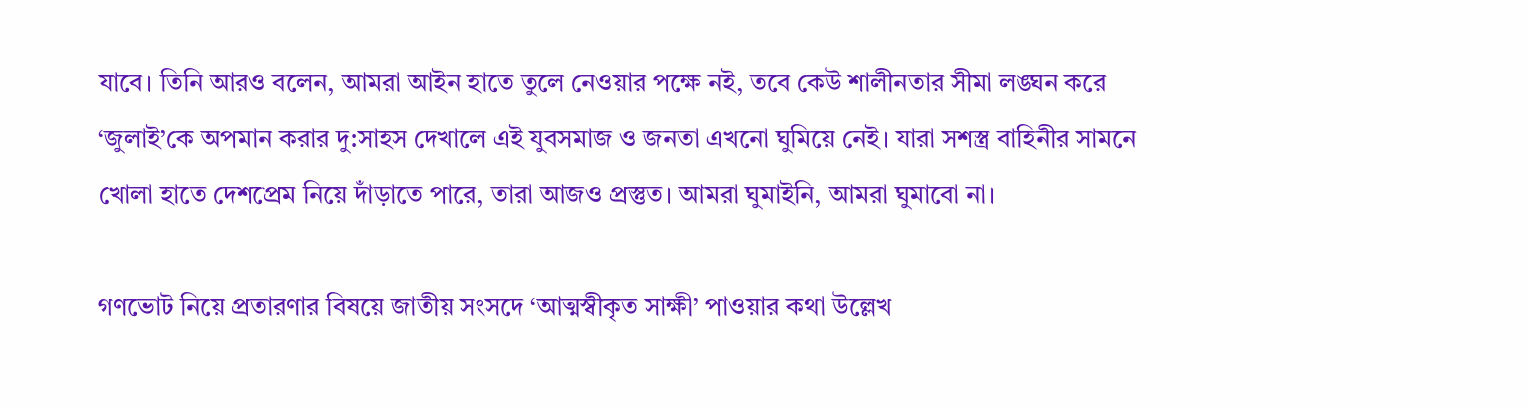যাবে। তিনি আরও বলেন, আমরা আইন হাতে তুলে নেওয়ার পক্ষে নই, তবে কেউ শালীনতার সীমা লঙ্ঘন করে ‘জুলাই’কে অপমান করার দু:সাহস দেখালে এই যুবসমাজ ও জনতা এখনো ঘুমিয়ে নেই। যারা সশস্ত্র বাহিনীর সামনে খোলা হাতে দেশপ্রেম নিয়ে দাঁড়াতে পারে, তারা আজও প্রস্তুত। আমরা ঘুমাইনি, আমরা ঘুমাবো না।

গণভোট নিয়ে প্রতারণার বিষয়ে জাতীয় সংসদে ‘আত্মস্বীকৃত সাক্ষী’ পাওয়ার কথা উল্লেখ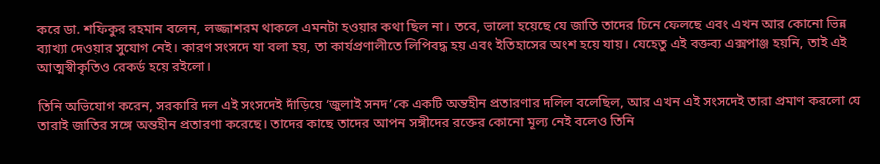করে ডা. শফিকুর রহমান বলেন, লজ্জাশরম থাকলে এমনটা হওয়ার কথা ছিল না। তবে, ভালো হয়েছে যে জাতি তাদের চিনে ফেলছে এবং এখন আর কোনো ভিন্ন ব্যাখ্যা দেওয়ার সুযোগ নেই। কারণ সংসদে যা বলা হয়, তা কার্যপ্রণালীতে লিপিবদ্ধ হয় এবং ইতিহাসের অংশ হয়ে যায়। যেহেতু এই বক্তব্য এক্সপাঞ্জ হয়নি, তাই এই আত্মস্বীকৃতিও রেকর্ড হয়ে রইলো।

তিনি অভিযোগ করেন, সরকারি দল এই সংসদেই দাঁড়িয়ে ‘জুলাই সনদ’কে একটি অন্তহীন প্রতারণার দলিল বলেছিল, আর এখন এই সংসদেই তারা প্রমাণ করলো যে তারাই জাতির সঙ্গে অন্তহীন প্রতারণা করেছে। তাদের কাছে তাদের আপন সঙ্গীদের রক্তের কোনো মূল্য নেই বলেও তিনি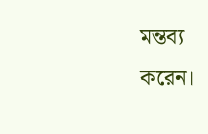মন্তব্য করেন।